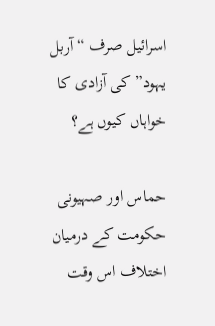اسرائیل صرف “آربل یہود” کی آزادی کا خواہاں کیوں ہے؟

حماس اور صہیونی حکومت کے درمیان اختلاف اس وقت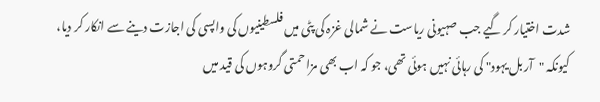شدت اختیار کر گیے جب صہیونی ریاست نے شمالی غزہ کی پٹی میں فلسطینیوں کی واپسی کی اجازت دینے سے انکار کر دیا، کیونکہ "آربل یہود" کی رہائی نہیں ہوئی تھی، جو کہ اب بھی مزاحمتی گروہوں کی قید میں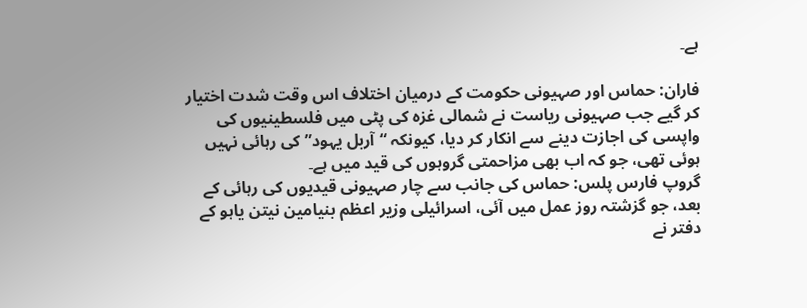ہے۔

فاران: حماس اور صہیونی حکومت کے درمیان اختلاف اس وقت شدت اختیار کر گیے جب صہیونی ریاست نے شمالی غزہ کی پٹی میں فلسطینیوں کی واپسی کی اجازت دینے سے انکار کر دیا، کیونکہ “آربل یہود” کی رہائی نہیں ہوئی تھی، جو کہ اب بھی مزاحمتی گروہوں کی قید میں ہے۔
گروپ فارس پلس: حماس کی جانب سے چار صہیونی قیدیوں کی رہائی کے بعد، جو گزشتہ روز عمل میں آئی، اسرائیلی وزیر اعظم بنیامین نیتن یاہو کے دفتر نے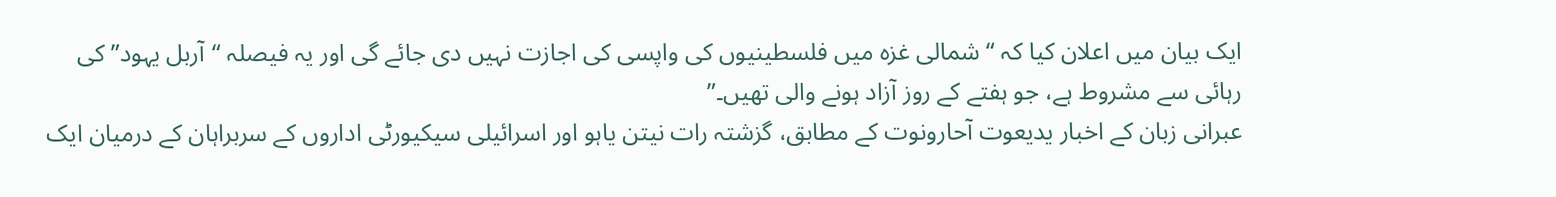ایک بیان میں اعلان کیا کہ “شمالی غزہ میں فلسطینیوں کی واپسی کی اجازت نہیں دی جائے گی اور یہ فیصلہ “آربل یہود” کی رہائی سے مشروط ہے، جو ہفتے کے روز آزاد ہونے والی تھیں۔”
عبرانی زبان کے اخبار یدیعوت آحارونوت کے مطابق، گزشتہ رات نیتن یاہو اور اسرائیلی سیکیورٹی اداروں کے سربراہان کے درمیان ایک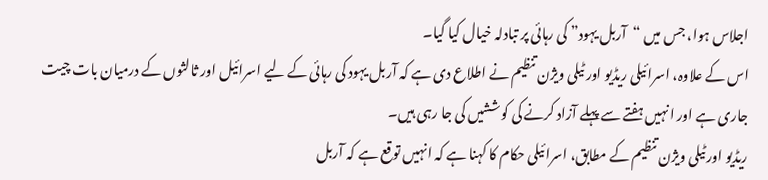اجلاس ہوا، جس میں “آربل یہود” کی رہائی پر تبادلہ خیال کیا گیا۔
اس کے علاوہ، اسرائیلی ریڈیو اور ٹیلی ویژن تنظیم نے اطلاع دی ہے کہ آربل یہود کی رہائی کے لیے اسرائیل اور ثالثوں کے درمیان بات چیت جاری ہے اور انہیں ہفتے سے پہلے آزاد کرنے کی کوششیں کی جا رہی ہیں۔
ریڈیو اور ٹیلی ویژن تنظیم کے مطابق، اسرائیلی حکام کا کہنا ہے کہ انہیں توقع ہے کہ آربل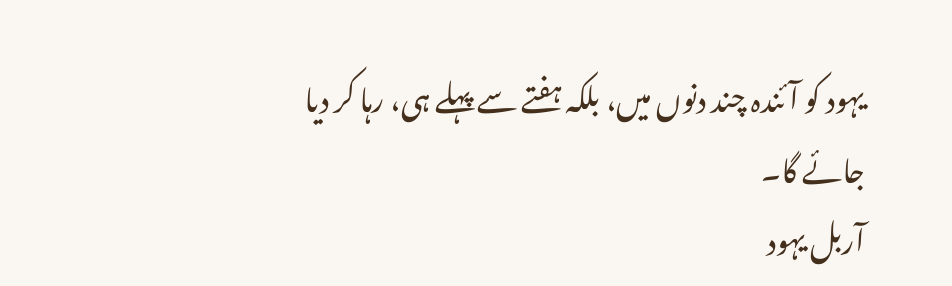یہود کو آئندہ چند دنوں میں، بلکہ ہفتے سے پہلے ہی، رہا کر دیا جائے گا۔
آربل یہود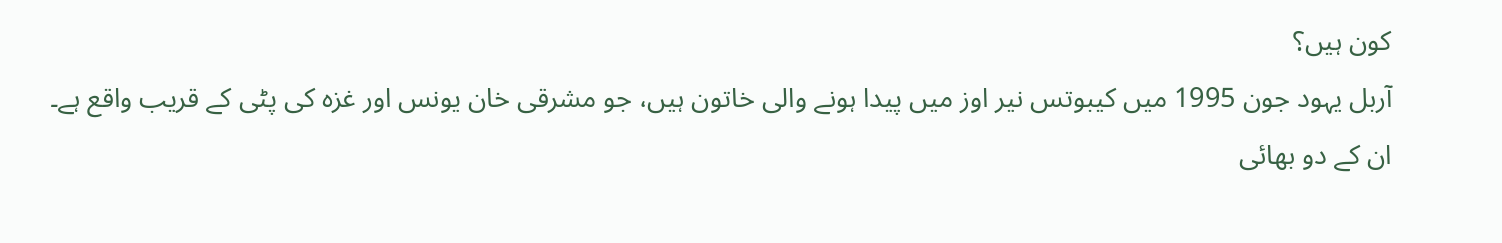کون ہیں؟
آربل یہود جون 1995 میں کیبوتس نیر اوز میں پیدا ہونے والی خاتون ہیں، جو مشرقی خان یونس اور غزہ کی پٹی کے قریب واقع ہے۔ ان کے دو بھائی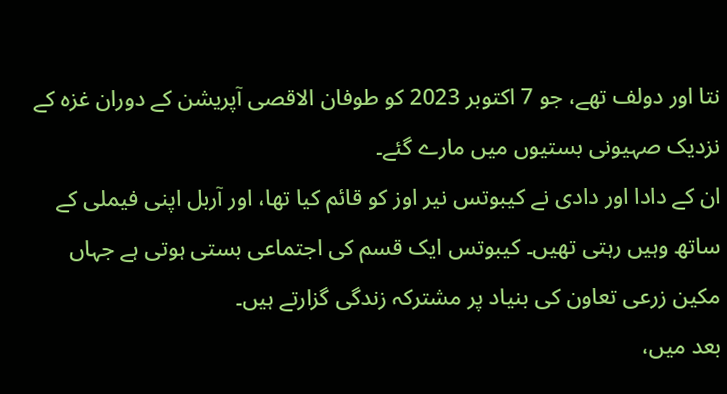نتا اور دولف تھے، جو 7 اکتوبر 2023 کو طوفان الاقصی آپریشن کے دوران غزہ کے نزدیک صہیونی بستیوں میں مارے گئے۔
ان کے دادا اور دادی نے کیبوتس نیر اوز کو قائم کیا تھا، اور آربل اپنی فیملی کے ساتھ وہیں رہتی تھیں۔ کیبوتس ایک قسم کی اجتماعی بستی ہوتی ہے جہاں مکین زرعی تعاون کی بنیاد پر مشترکہ زندگی گزارتے ہیں۔
بعد میں،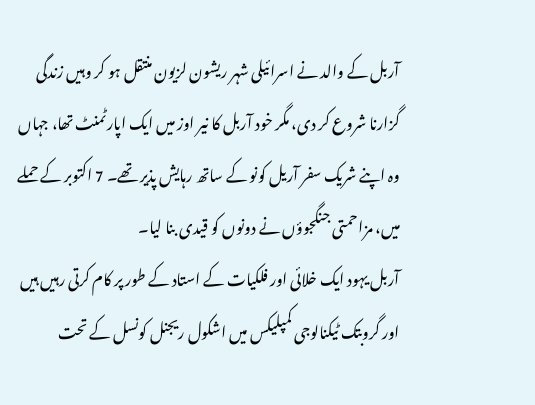آربل کے والد نے اسرائیلی شہر ریشون لزیون منتقل ہو کر وہیں زندگی گزارنا شروع کر دی، مگر خود آربل کا نیر اوز میں ایک اپارٹمنٹ تھا، جہاں وہ اپنے شریک سفر آریل کونو کے ساتھ رہایش پذیر تھے۔ 7 اکتوبر کے حملے میں، مزاحمتی جنگجوؤں نے دونوں کو قیدی بنا لیا۔
آربل یہود ایک خلائی اور فلکیات کے استاد کے طور پر کام کرتی رہیں ہیں اور گروبتک ٹیکنالوجی کمپلیکس میں اشکول ریجنل کونسل کے تحت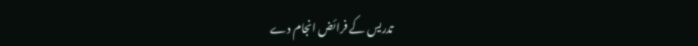تدریس کے فرائض انجام دے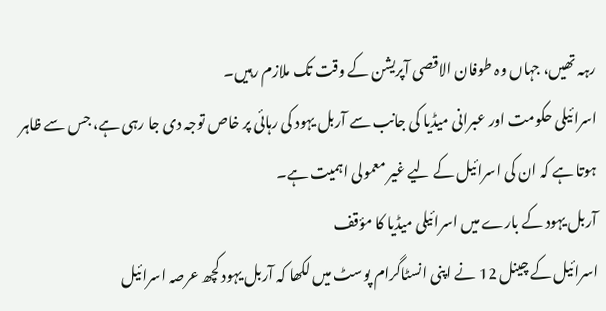رہہ تھیں، جہاں وہ طوفان الاقصی آپریشن کے وقت تک ملازم رہیں۔
اسرائیلی حکومت اور عبرانی میڈیا کی جانب سے آربل یہود کی رہائی پر خاص توجہ دی جا رہی ہے، جس سے ظاہر ہوتا ہے کہ ان کی اسرائیل کے لیے غیر معمولی اہمیت ہے۔
آربل یہود کے بارے میں اسرائیلی میڈیا کا مؤقف
اسرائیل کے چینل 12 نے اپنی انسٹاگرام پوسٹ میں لکھا کہ آربل یہود کچھ عرصہ اسرائیل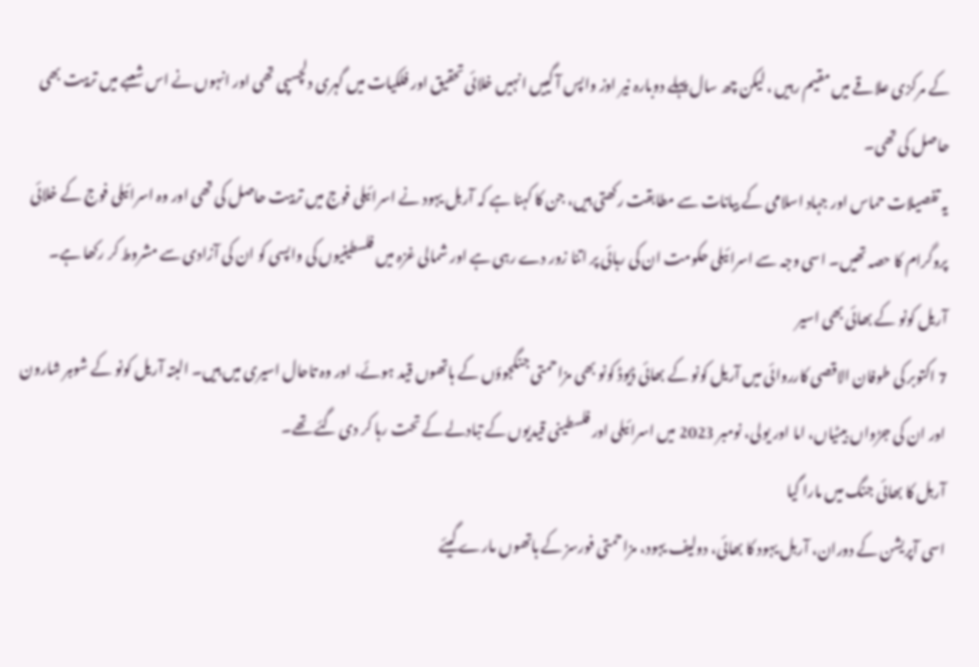کے مرکزی علاقے میں مقیم رہیں ، لیکن چھ سال پہلے دوبارہ نیر اوز واپس آ گییں انہیں خلائی تحقیق اور فلکیات میں گہری دلچسپی تھی اور انہوں نے اس شعبے میں تربیت بھی حاصل کی تھی۔
یہ تفصیلات حماس اور جہاد اسلامی کے بیانات سے مطابقت رکھتی ہیں، جن کا کہنا ہے کہ آربل یہود نے اسرائیلی فوج میں تربیت حاصل کی تھی اور وہ اسرائیلی فوج کے خلائی پروگرام کا حصہ تھیں۔ اسی وجہ سے اسرائیلی حکومت ان کی رہائی پر اتنا زور دے رہی ہے اور شمالی غزہ میں فلسطینیوں کی واپسی کو ان کی آزادی سے مشروط کر رکھا ہے۔
آریل کونو کے بھائی بھی اسیر
7 اکتوبر کی طوفان الاقصی کارروائی میں آریل کونو کے بھائی ڈیوڈ کونو بھی مزاحمتی جنگجوؤں کے ہاتھوں قید ہوئے، اور وہ تاحال اسیری میں ہیں۔ البتہ آریل کونو کے شوہر شارون اور ان کی جڑواں بیٹیاں، اما اور یولی، نومبر 2023 میں اسرائیلی اور فلسطینی قیدیوں کے تبادلے کے تحت رہا کر دی گئے تھے۔
آربل کا بھائی جنگ میں مارا گیا
اسی آپریشن کے دوران، آربل یہود کا بھائی، دولیف یہود، مزاحمتی فورسز کے ہاتھوں مارے گیئے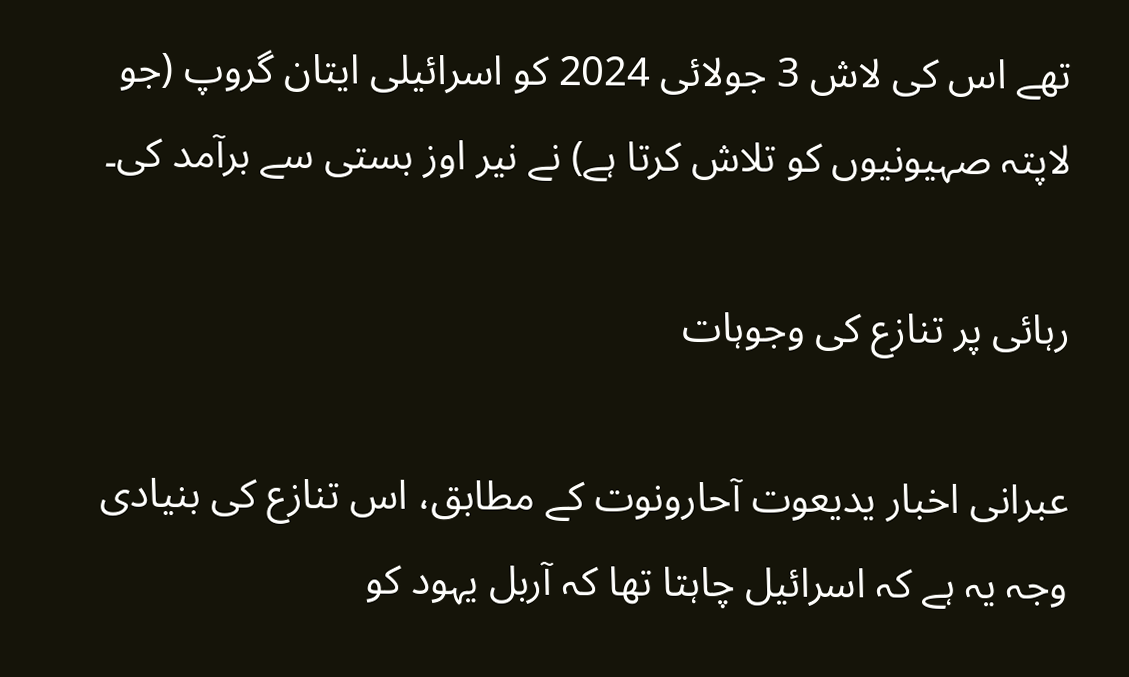تھے اس کی لاش 3 جولائی 2024 کو اسرائیلی ایتان گروپ (جو لاپتہ صہیونیوں کو تلاش کرتا ہے) نے نیر اوز بستی سے برآمد کی۔

رہائی پر تنازع کی وجوہات

عبرانی اخبار یدیعوت آحارونوت کے مطابق، اس تنازع کی بنیادی وجہ یہ ہے کہ اسرائیل چاہتا تھا کہ آربل یہود کو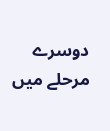دوسرے مرحلے میں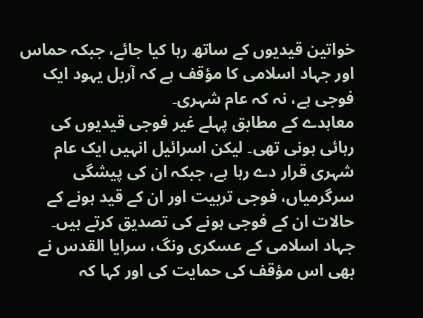خواتین قیدیوں کے ساتھ رہا کیا جائے، جبکہ حماس اور جہاد اسلامی کا مؤقف ہے کہ آربل یہود ایک فوجی ہے، نہ کہ عام شہری۔
معاہدے کے مطابق پہلے غیر فوجی قیدیوں کی رہائی ہونی تھی۔ لیکن اسرائیل انہیں ایک عام شہری قرار دے رہا ہے، جبکہ ان کی پیشگی سرگرمیاں، فوجی تربیت اور ان کے قید ہونے کے حالات ان کے فوجی ہونے کی تصدیق کرتے ہیں۔
جہاد اسلامی کے عسکری ونگ، سرایا القدس نے بھی اس مؤقف کی حمایت کی اور کہا کہ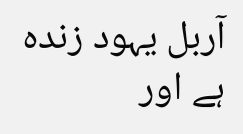آربل یہود زندہ ہے اور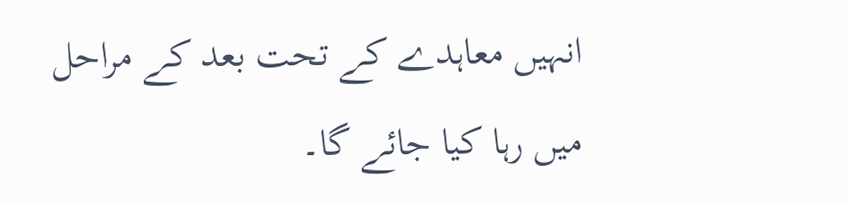انہیں معاہدے کے تحت بعد کے مراحل میں رہا کیا جائے گا۔